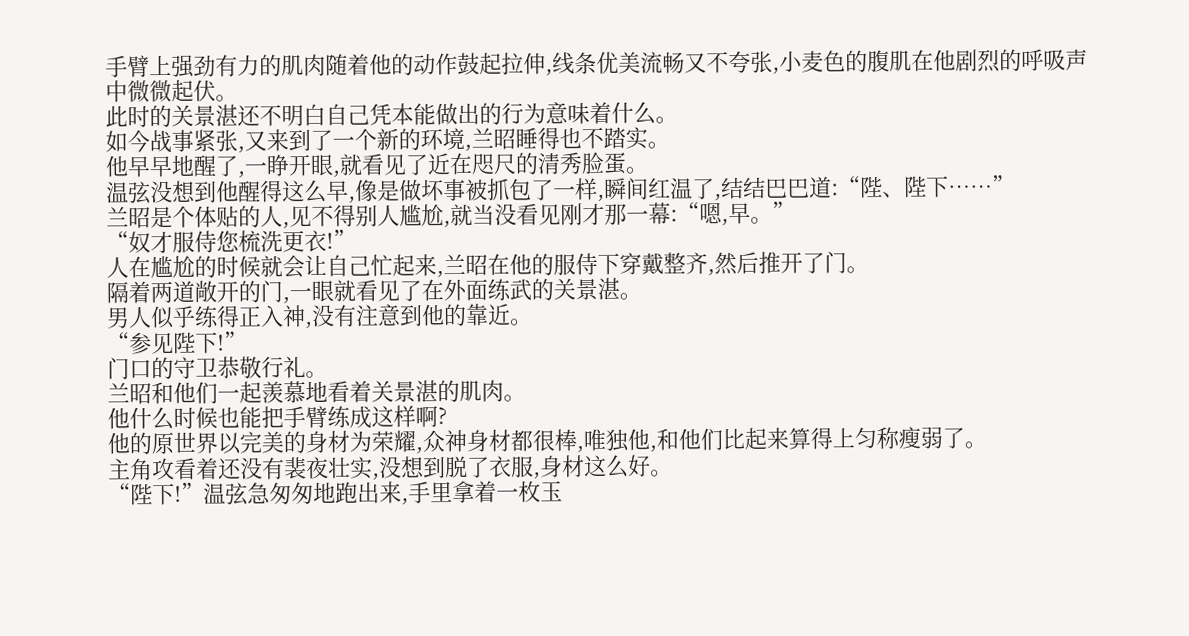手臂上强劲有力的肌肉随着他的动作鼓起拉伸,线条优美流畅又不夸张,小麦色的腹肌在他剧烈的呼吸声中微微起伏。
此时的关景湛还不明白自己凭本能做出的行为意味着什么。
如今战事紧张,又来到了一个新的环境,兰昭睡得也不踏实。
他早早地醒了,一睁开眼,就看见了近在咫尺的清秀脸蛋。
温弦没想到他醒得这么早,像是做坏事被抓包了一样,瞬间红温了,结结巴巴道:“陛、陛下……”
兰昭是个体贴的人,见不得别人尴尬,就当没看见刚才那一幕:“嗯,早。”
“奴才服侍您梳洗更衣!”
人在尴尬的时候就会让自己忙起来,兰昭在他的服侍下穿戴整齐,然后推开了门。
隔着两道敞开的门,一眼就看见了在外面练武的关景湛。
男人似乎练得正入神,没有注意到他的靠近。
“参见陛下!”
门口的守卫恭敬行礼。
兰昭和他们一起羡慕地看着关景湛的肌肉。
他什么时候也能把手臂练成这样啊?
他的原世界以完美的身材为荣耀,众神身材都很棒,唯独他,和他们比起来算得上匀称瘦弱了。
主角攻看着还没有裴夜壮实,没想到脱了衣服,身材这么好。
“陛下!”温弦急匆匆地跑出来,手里拿着一枚玉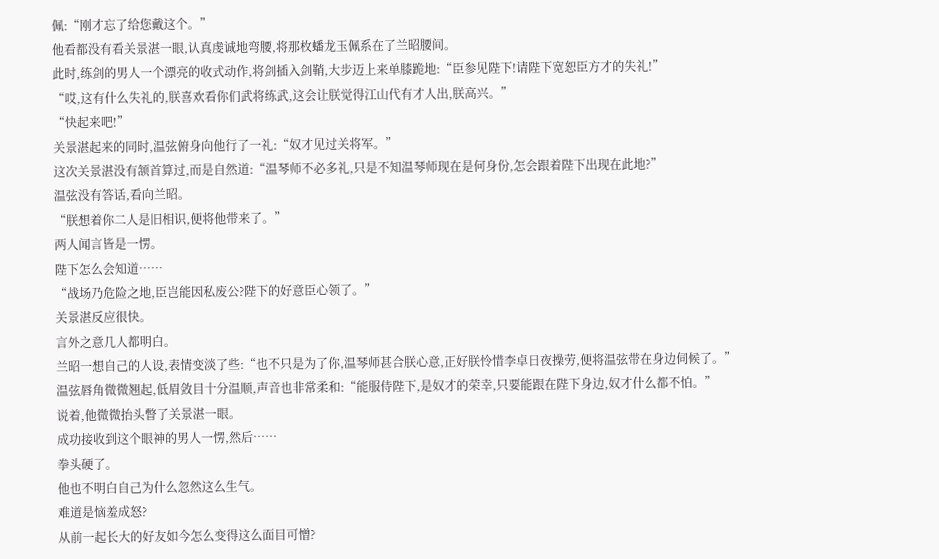佩:“刚才忘了给您戴这个。”
他看都没有看关景湛一眼,认真虔诚地弯腰,将那枚蟠龙玉佩系在了兰昭腰间。
此时,练剑的男人一个漂亮的收式动作,将剑插入剑鞘,大步迈上来单膝跪地:“臣参见陛下!请陛下宽恕臣方才的失礼!”
“哎,这有什么失礼的,朕喜欢看你们武将练武,这会让朕觉得江山代有才人出,朕高兴。”
“快起来吧!”
关景湛起来的同时,温弦俯身向他行了一礼:“奴才见过关将军。”
这次关景湛没有颔首算过,而是自然道:“温琴师不必多礼,只是不知温琴师现在是何身份,怎会跟着陛下出现在此地?”
温弦没有答话,看向兰昭。
“朕想着你二人是旧相识,便将他带来了。”
两人闻言皆是一愣。
陛下怎么会知道……
“战场乃危险之地,臣岂能因私废公?陛下的好意臣心领了。”
关景湛反应很快。
言外之意几人都明白。
兰昭一想自己的人设,表情变淡了些:“也不只是为了你,温琴师甚合朕心意,正好朕怜惜李卓日夜操劳,便将温弦带在身边伺候了。”
温弦唇角微微翘起,低眉敛目十分温顺,声音也非常柔和:“能服侍陛下,是奴才的荣幸,只要能跟在陛下身边,奴才什么都不怕。”
说着,他微微抬头瞥了关景湛一眼。
成功接收到这个眼神的男人一愣,然后……
拳头硬了。
他也不明白自己为什么忽然这么生气。
难道是恼羞成怒?
从前一起长大的好友如今怎么变得这么面目可憎?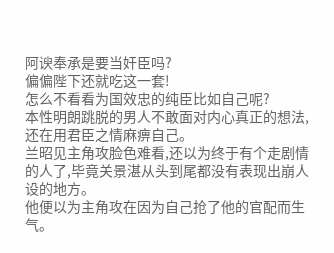阿谀奉承是要当奸臣吗?
偏偏陛下还就吃这一套!
怎么不看看为国效忠的纯臣比如自己呢?
本性明朗跳脱的男人不敢面对内心真正的想法,还在用君臣之情麻痹自己。
兰昭见主角攻脸色难看,还以为终于有个走剧情的人了,毕竟关景湛从头到尾都没有表现出崩人设的地方。
他便以为主角攻在因为自己抢了他的官配而生气。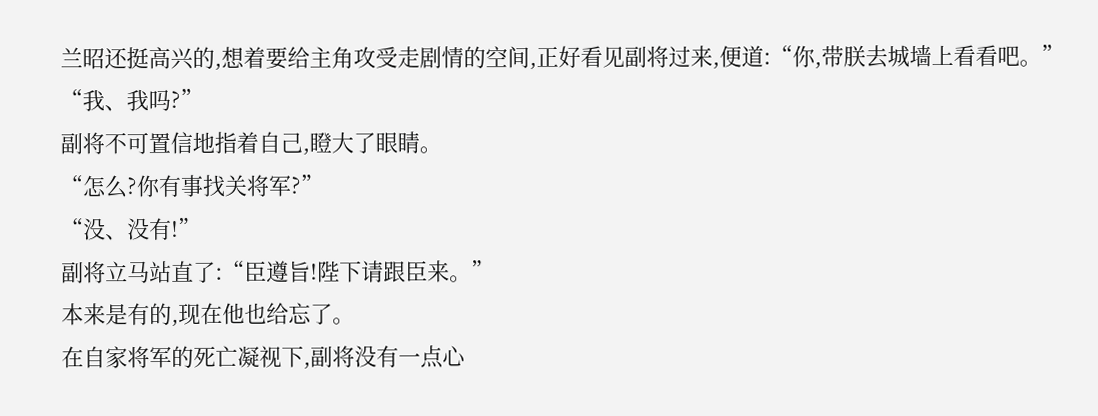兰昭还挺高兴的,想着要给主角攻受走剧情的空间,正好看见副将过来,便道:“你,带朕去城墙上看看吧。”
“我、我吗?”
副将不可置信地指着自己,瞪大了眼睛。
“怎么?你有事找关将军?”
“没、没有!”
副将立马站直了:“臣遵旨!陛下请跟臣来。”
本来是有的,现在他也给忘了。
在自家将军的死亡凝视下,副将没有一点心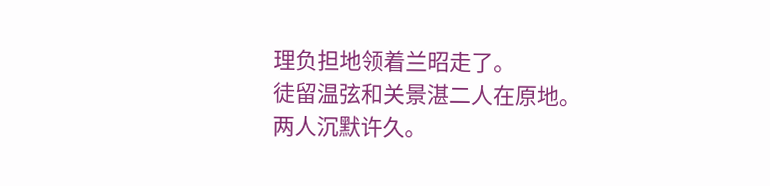理负担地领着兰昭走了。
徒留温弦和关景湛二人在原地。
两人沉默许久。